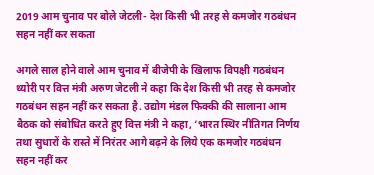2019 आम चुनाव पर बोले जेटली- देश किसी भी तरह से कमजोर गठबंधन सहन नहीं कर सकता

अगले साल होने वाले आम चुनाव में बीजेपी के खिलाफ विपक्षी गठबंधन थ्योरी पर वित्त मंत्री अरुण जेटली ने कहा कि देश किसी भी तरह से कमजोर गठबंधन सहन नहीं कर सकता है. उद्योग मंडल फिक्की की सालाना आम बैठक को संबोधित करते हुए वित्त मंत्री ने कहा, ‘भारत स्थिर नीतिगत निर्णय तथा सुधारों के रास्ते में निरंतर आगे बढ़ने के लिये एक कमजोर गठबंधन सहन नहीं कर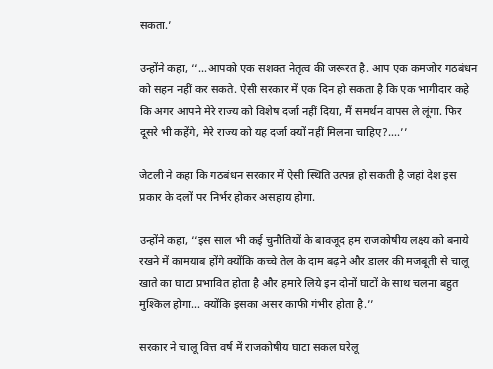सकता.’

उन्होंने कहा, ‘‘…आपको एक सशक्त नेतृत्व की जरूरत है. आप एक कमजोर गठबंधन को सहन नहीं कर सकते. ऐसी सरकार में एक दिन हो सकता है कि एक भागीदार कहे कि अगर आपने मेरे राज्य को विशेष दर्जा नहीं दिया, मैं समर्थन वापस ले लूंगा. फिर दूसरे भी कहेंगे, मेरे राज्य को यह दर्जा क्यों नहीं मिलना चाहिए?….’’

जेटली ने कहा कि गठबंधन सरकार में ऐसी स्थिति उत्पन्न हो सकती है जहां देश इस प्रकार के दलों पर निर्भर होकर असहाय होगा.

उन्होंने कहा, ‘‘इस साल भी कई चुनौतियों के बावजूद हम राजकोषीय लक्ष्य को बनाये रखने में कामयाब होंगे क्योंकि कच्चे तेल के दाम बढ़ने और डालर की मजबूती से चालू खाते का घाटा प्रभावित होता है और हमारे लिये इन दोनों घाटों के साथ चलना बहुत मुश्किल होगा… क्योंकि इसका असर काफी गंभीर होता है.’’

सरकार ने चालू वित्त वर्ष में राजकोषीय घाटा सकल घरेलू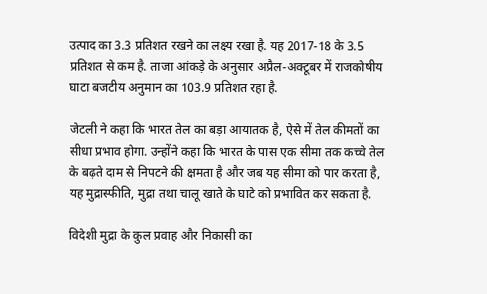उत्पाद का 3.3 प्रतिशत रखने का लक्ष्य रखा है. यह 2017-18 के 3.5 प्रतिशत से कम है. ताजा आंकड़े के अनुसार अप्रैल-अक्टूबर में राजकोषीय घाटा बजटीय अनुमान का 103.9 प्रतिशत रहा है.

जेटली ने कहा कि भारत तेल का बड़ा आयातक है, ऐसे में तेल कीमतों का सीधा प्रभाव होगा. उन्होंने कहा कि भारत के पास एक सीमा तक कच्चे तेल के बढ़ते दाम से निपटने की क्षमता है और जब यह सीमा को पार करता है, यह मुद्रास्फीति, मुद्रा तथा चालू खाते के घाटे को प्रभावित कर सकता है.

विदेशी मुद्रा के कुल प्रवाह और निकासी का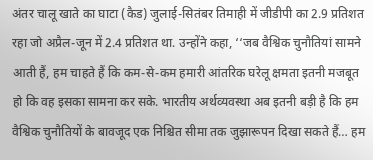अंतर चालू खाते का घाटा (कैड) जुलाई-सितंबर तिमाही में जीडीपी का 2.9 प्रतिशत रहा जो अप्रैल-जून में 2.4 प्रतिशत था. उन्होंने कहा, ‘‘जब वैश्विक चुनौतियां सामने आती हैं, हम चाहते हैं कि कम-से-कम हमारी आंतरिक घरेलू क्षमता इतनी मजबूत हो कि वह इसका सामना कर सके. भारतीय अर्थव्यवस्था अब इतनी बड़ी है कि हम वैश्विक चुनौतियों के बावजूद एक निश्चित सीमा तक जुझारूपन दिखा सकते हैं… हम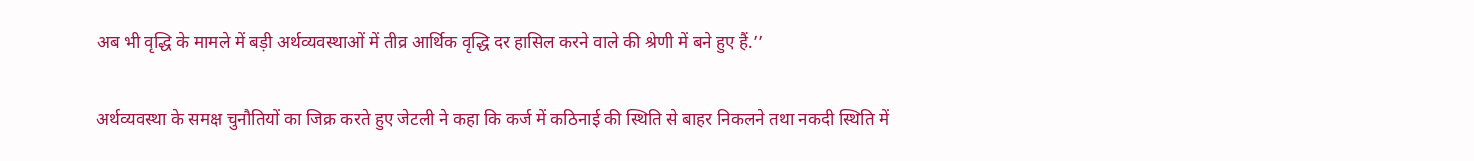अब भी वृद्धि के मामले में बड़ी अर्थव्यवस्थाओं में तीव्र आर्थिक वृद्धि दर हासिल करने वाले की श्रेणी में बने हुए हैं.’’

अर्थव्यवस्था के समक्ष चुनौतियों का जिक्र करते हुए जेटली ने कहा कि कर्ज में कठिनाई की स्थिति से बाहर निकलने तथा नकदी स्थिति में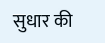सुधार की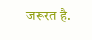जरूरत है.